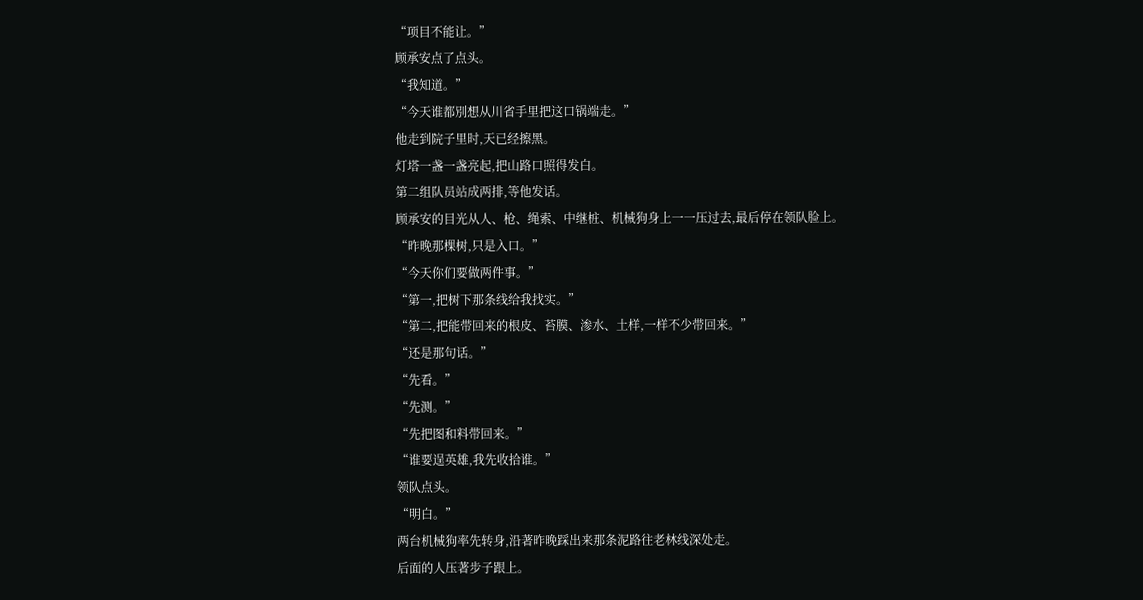“项目不能让。”
顾承安点了点头。
“我知道。”
“今天谁都別想从川省手里把这口锅端走。”
他走到院子里时,天已经擦黑。
灯塔一盏一盏亮起,把山路口照得发白。
第二组队员站成两排,等他发话。
顾承安的目光从人、枪、绳索、中继桩、机械狗身上一一压过去,最后停在领队脸上。
“昨晚那棵树,只是入口。”
“今天你们要做两件事。”
“第一,把树下那条线给我找实。”
“第二,把能带回来的根皮、苔膜、渗水、土样,一样不少带回来。”
“还是那句话。”
“先看。”
“先测。”
“先把图和料带回来。”
“谁要逞英雄,我先收拾谁。”
领队点头。
“明白。”
两台机械狗率先转身,沿著昨晚踩出来那条泥路往老林线深处走。
后面的人压著步子跟上。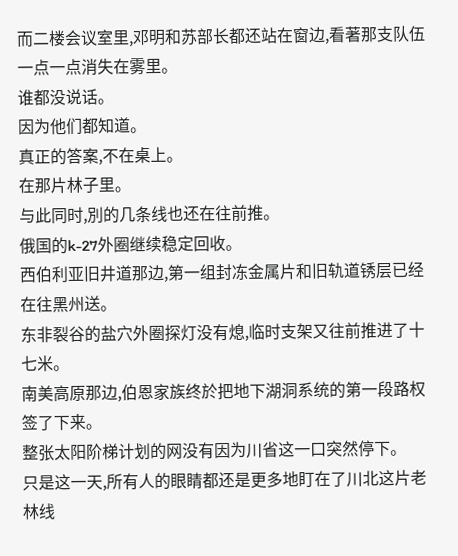而二楼会议室里,邓明和苏部长都还站在窗边,看著那支队伍一点一点消失在雾里。
谁都没说话。
因为他们都知道。
真正的答案,不在桌上。
在那片林子里。
与此同时,別的几条线也还在往前推。
俄国的k-27外圈继续稳定回收。
西伯利亚旧井道那边,第一组封冻金属片和旧轨道锈层已经在往黑州送。
东非裂谷的盐穴外圈探灯没有熄,临时支架又往前推进了十七米。
南美高原那边,伯恩家族终於把地下湖洞系统的第一段路权签了下来。
整张太阳阶梯计划的网没有因为川省这一口突然停下。
只是这一天,所有人的眼睛都还是更多地盯在了川北这片老林线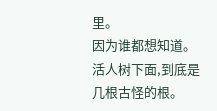里。
因为谁都想知道。
活人树下面,到底是几根古怪的根。